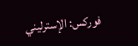فوركس: الإسترليني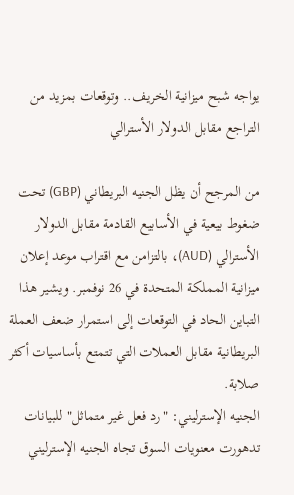يواجه شبح ميزانية الخريف.. وتوقعات بمزيد من التراجع مقابل الدولار الأسترالي

من المرجح أن يظل الجنيه البريطاني (GBP) تحت ضغوط بيعية في الأسابيع القادمة مقابل الدولار الأسترالي (AUD)، بالتزامن مع اقتراب موعد إعلان ميزانية المملكة المتحدة في 26 نوفمبر. ويشير هذا التباين الحاد في التوقعات إلى استمرار ضعف العملة البريطانية مقابل العملات التي تتمتع بأساسيات أكثر صلابة.
الجنيه الإسترليني: "رد فعل غير متماثل" للبيانات
تدهورت معنويات السوق تجاه الجنيه الإسترليني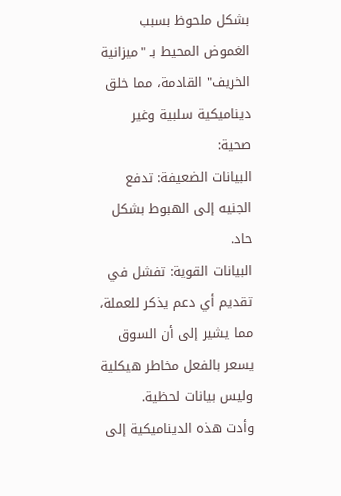بشكل ملحوظ بسبب الغموض المحيط بـ "ميزانية الخريف" القادمة، مما خلق ديناميكية سلبية وغير صحية:
البيانات الضعيفة: تدفع الجنيه إلى الهبوط بشكل حاد.
البيانات القوية: تفشل في تقديم أي دعم يذكر للعملة، مما يشير إلى أن السوق يسعر بالفعل مخاطر هيكلية وليس بيانات لحظية.
وأدت هذه الديناميكية إلى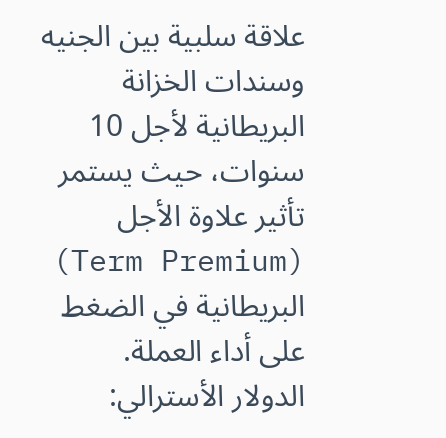علاقة سلبية بين الجنيه وسندات الخزانة البريطانية لأجل 10 سنوات، حيث يستمر تأثير علاوة الأجل (Term Premium) البريطانية في الضغط على أداء العملة.
الدولار الأسترالي: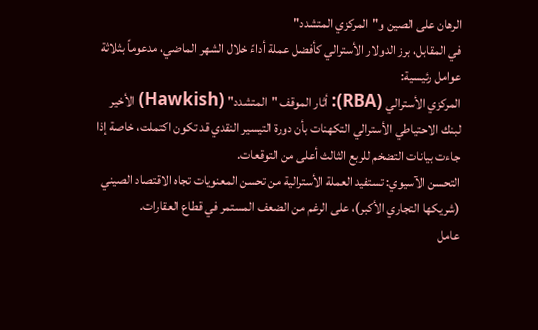الرهان على الصين و"المركزي المتشدد"
في المقابل، برز الدولار الأسترالي كأفضل عملة أداءً خلال الشهر الماضي، مدعوماً بثلاثة عوامل رئيسية:
المركزي الأسترالي (RBA): أثار الموقف "المتشدد" (Hawkish) الأخير لبنك الاحتياطي الأسترالي التكهنات بأن دورة التيسير النقدي قد تكون اكتملت، خاصة إذا جاءت بيانات التضخم للربع الثالث أعلى من التوقعات.
التحسن الآسيوي: تستفيد العملة الأسترالية من تحسن المعنويات تجاه الاقتصاد الصيني (شريكها التجاري الأكبر)، على الرغم من الضعف المستمر في قطاع العقارات.
عامل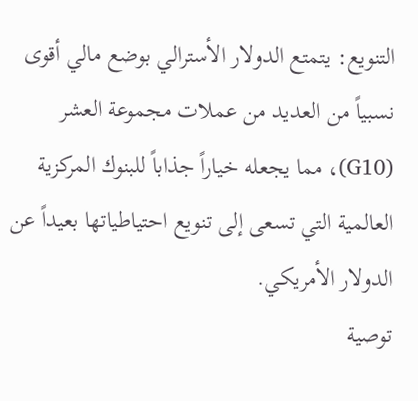التنويع: يتمتع الدولار الأسترالي بوضع مالي أقوى نسبياً من العديد من عملات مجموعة العشر (G10)، مما يجعله خياراً جذاباً للبنوك المركزية العالمية التي تسعى إلى تنويع احتياطياتها بعيداً عن الدولار الأمريكي.
توصية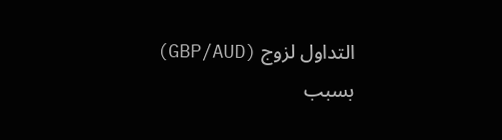التداول لزوج (GBP/AUD)
بسبب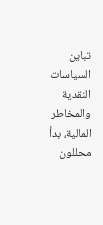تباين السياسات النقدية والمخاطر المالية، بدأ محللون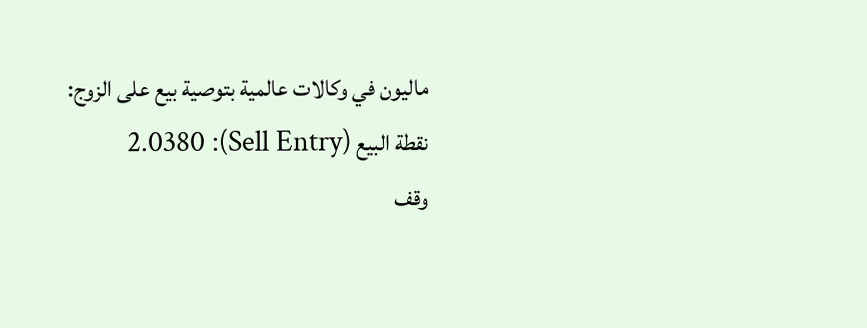ماليون في وكالات عالمية بتوصية بيع على الزوج:
نقطة البيع (Sell Entry): 2.0380
وقف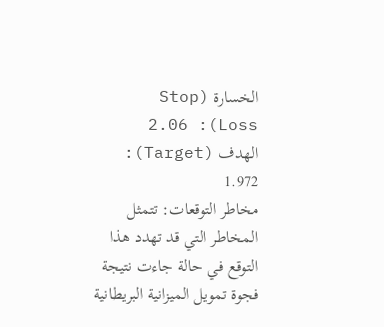الخسارة (Stop Loss): 2.06
الهدف (Target): 1.972
مخاطر التوقعات: تتمثل المخاطر التي قد تهدد هذا التوقع في حالة جاءت نتيجة فجوة تمويل الميزانية البريطانية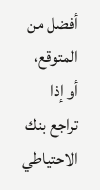أفضل من المتوقع، أو إذا تراجع بنك الاحتياطي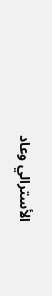الأسترالي وعاد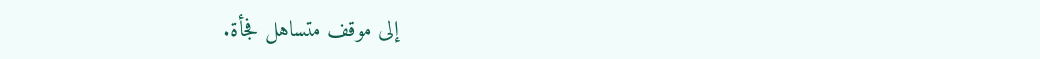إلى موقف متساهل فجأة.